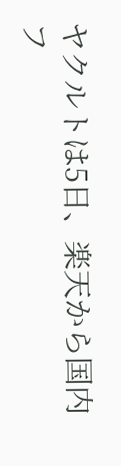ヤクルトは5日、楽天から国内フ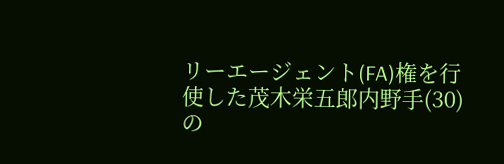リーエージェント(FA)権を行使した茂木栄五郎内野手(30)の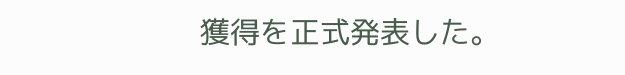獲得を正式発表した。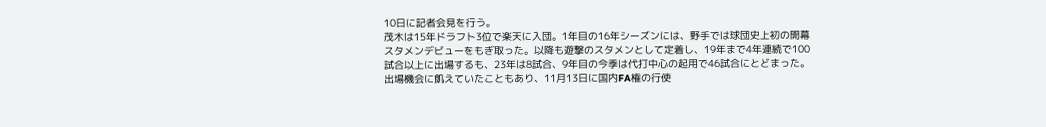10日に記者会見を行う。
茂木は15年ドラフト3位で楽天に入団。1年目の16年シーズンには、野手では球団史上初の開幕スタメンデビューをもぎ取った。以降も遊撃のスタメンとして定着し、19年まで4年連続で100試合以上に出場するも、23年は8試合、9年目の今季は代打中心の起用で46試合にとどまった。出場機会に飢えていたこともあり、11月13日に国内FA権の行使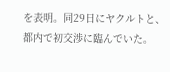を表明。同29日にヤクルトと、都内で初交渉に臨んでいた。